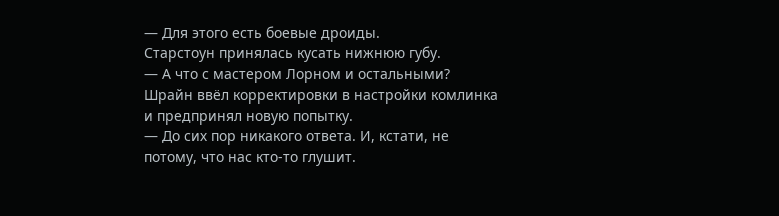— Для этого есть боевые дроиды.
Старстоун принялась кусать нижнюю губу.
— А что с мастером Лорном и остальными?
Шрайн ввёл корректировки в настройки комлинка и предпринял новую попытку.
— До сих пор никакого ответа. И, кстати, не потому, что нас кто-то глушит.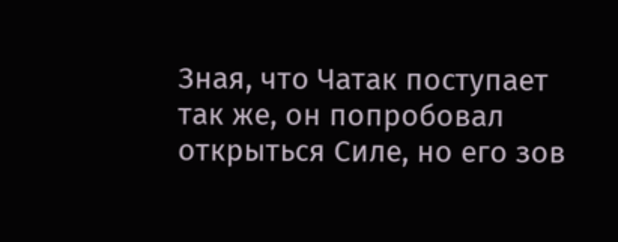Зная, что Чатак поступает так же, он попробовал открыться Силе, но его зов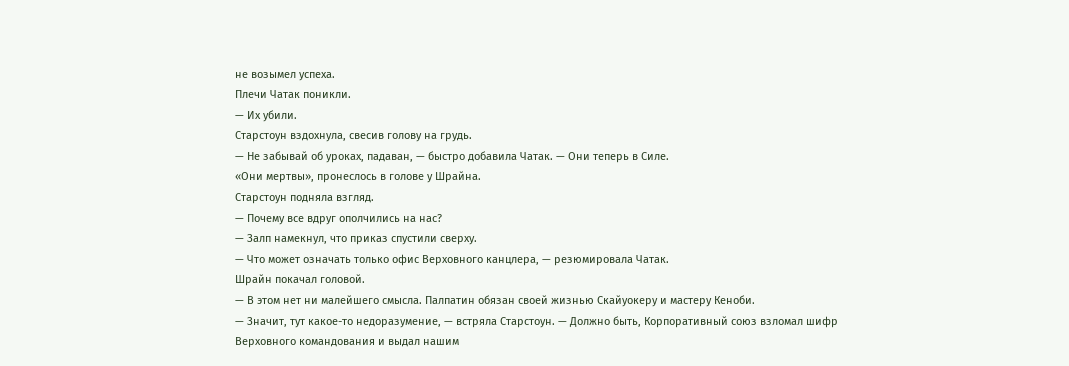не возымел успеха.
Плечи Чатак поникли.
— Их убили.
Старстоун вздохнула, свесив голову на грудь.
— Не забывай об уроках, падаван, — быстро добавила Чатак. — Они теперь в Силе.
«Они мертвы», пронеслось в голове у Шрайна.
Старстоун подняла взгляд.
— Почему все вдруг ополчились на нас?
— Залп намекнул, что приказ спустили сверху.
— Что может означать только офис Верховного канцлера, — резюмировала Чатак.
Шрайн покачал головой.
— В этом нет ни малейшего смысла. Палпатин обязан своей жизнью Скайуокеру и мастеру Кеноби.
— Значит, тут какое-то недоразумение, — встряла Старстоун. — Должно быть, Корпоративный союз взломал шифр Верховного командования и выдал нашим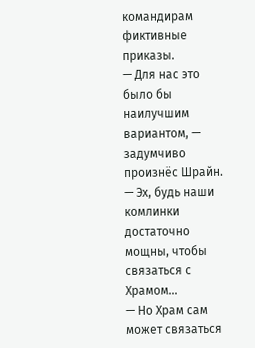командирам фиктивные приказы.
— Для нас это было бы наилучшим вариантом, — задумчиво произнёс Шрайн. — Эх, будь наши комлинки достаточно мощны, чтобы связаться с Храмом…
— Но Храм сам может связаться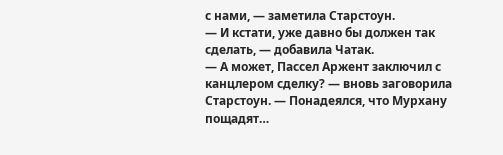с нами, — заметила Старстоун.
— И кстати, уже давно бы должен так сделать, — добавила Чатак.
— А может, Пассел Аржент заключил с канцлером сделку? — вновь заговорила Старстоун. — Понадеялся, что Мурхану пощадят…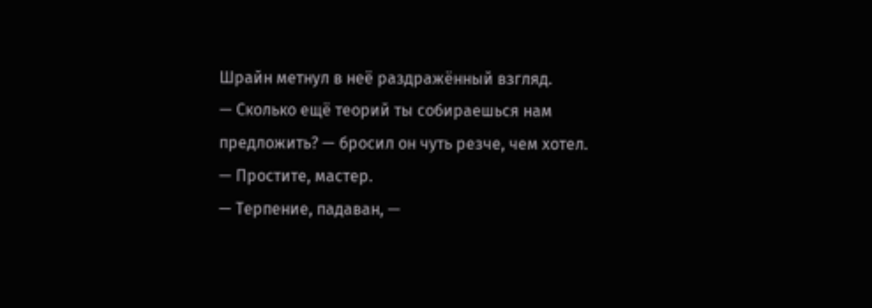Шрайн метнул в неё раздражённый взгляд.
— Сколько ещё теорий ты собираешься нам предложить? — бросил он чуть резче, чем хотел.
— Простите, мастер.
— Терпение, падаван, —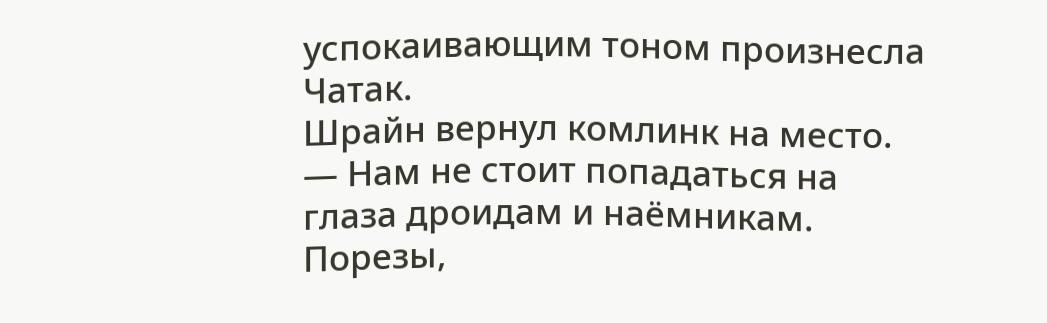успокаивающим тоном произнесла Чатак.
Шрайн вернул комлинк на место.
— Нам не стоит попадаться на глаза дроидам и наёмникам. Порезы,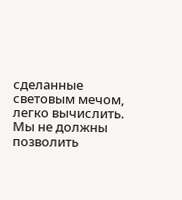сделанные световым мечом, легко вычислить. Мы не должны позволить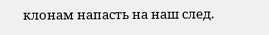клонам напасть на наш след.